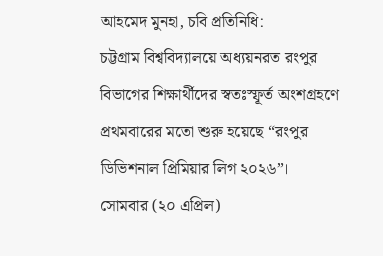আহমেদ মুনহা, চবি প্রতিনিধি:
চট্টগ্রাম বিশ্ববিদ্যালয়ে অধ্যয়নরত রংপুর বিভাগের শিক্ষার্থীদের স্বতঃস্ফূর্ত অংশগ্রহণে প্রথমবারের মতো শুরু হয়েছে “রংপুর ডিভিশনাল প্রিমিয়ার লিগ ২০২৬”।
সোমবার (২০ এপ্রিল)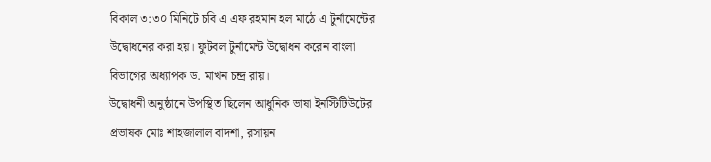বিকাল ৩:৩০ মিনিটে চবি এ এফ রহমান হল মাঠে এ টুর্নামেন্টের উদ্বোধনের করা হয়। ফুটবল টুর্নামেন্ট উদ্বোধন করেন বাংলা বিভাগের অধ্যাপক ড. মাখন চন্দ্র রায়।
উদ্বোধনী অনুষ্ঠানে উপস্থিত ছিলেন আধুনিক ভাষা ইনস্টিটিউটের প্রভাষক মোঃ শাহজালাল বাদশা, রসায়ন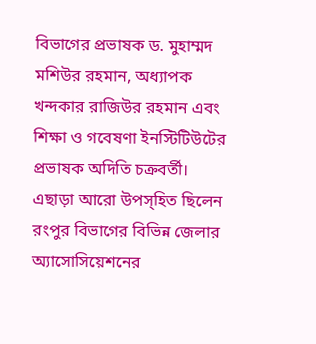বিভাগের প্রভাষক ড. মুহাম্মদ মশিউর রহমান, অধ্যাপক খন্দকার রাজিউর রহমান এবং শিক্ষা ও গবেষণা ইনস্টিটিউটের প্রভাষক অদিতি চক্রবর্তী।
এছাড়া আরো উপস্হিত ছিলেন রংপুর বিভাগের বিভিন্ন জেলার অ্যাসোসিয়েশনের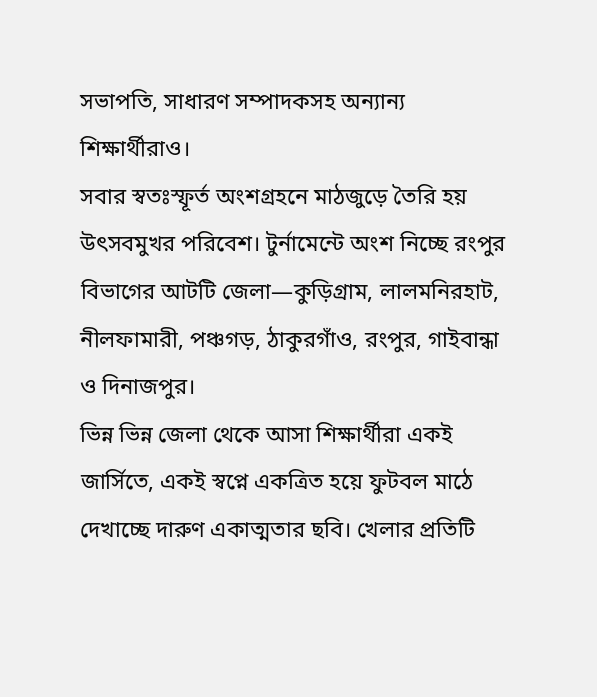সভাপতি, সাধারণ সম্পাদকসহ অন্যান্য শিক্ষার্থীরাও।
সবার স্বতঃস্ফূর্ত অংশগ্রহনে মাঠজুড়ে তৈরি হয় উৎসবমুখর পরিবেশ। টুর্নামেন্টে অংশ নিচ্ছে রংপুর বিভাগের আটটি জেলা—কুড়িগ্রাম, লালমনিরহাট, নীলফামারী, পঞ্চগড়, ঠাকুরগাঁও, রংপুর, গাইবান্ধা ও দিনাজপুর।
ভিন্ন ভিন্ন জেলা থেকে আসা শিক্ষার্থীরা একই জার্সিতে, একই স্বপ্নে একত্রিত হয়ে ফুটবল মাঠে দেখাচ্ছে দারুণ একাত্মতার ছবি। খেলার প্রতিটি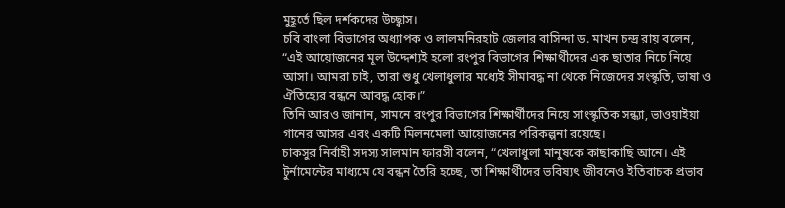মুহূর্তে ছিল দর্শকদের উচ্ছ্বাস।
চবি বাংলা বিভাগের অধ্যাপক ও লালমনিরহাট জেলার বাসিন্দা ড. মাখন চন্দ্র রায় বলেন, “এই আয়োজনের মূল উদ্দেশ্যই হলো রংপুর বিভাগের শিক্ষার্থীদের এক ছাতার নিচে নিয়ে আসা। আমরা চাই, তারা শুধু খেলাধুলার মধ্যেই সীমাবদ্ধ না থেকে নিজেদের সংস্কৃতি, ভাষা ও ঐতিহ্যের বন্ধনে আবদ্ধ হোক।”
তিনি আরও জানান, সামনে রংপুর বিভাগের শিক্ষার্থীদের নিয়ে সাংস্কৃতিক সন্ধ্যা, ভাওয়াইয়া গানের আসর এবং একটি মিলনমেলা আয়োজনের পরিকল্পনা রয়েছে।
চাকসুর নির্বাহী সদস্য সালমান ফারসী বলেন, “খেলাধুলা মানুষকে কাছাকাছি আনে। এই টুর্নামেন্টের মাধ্যমে যে বন্ধন তৈরি হচ্ছে, তা শিক্ষার্থীদের ভবিষ্যৎ জীবনেও ইতিবাচক প্রভাব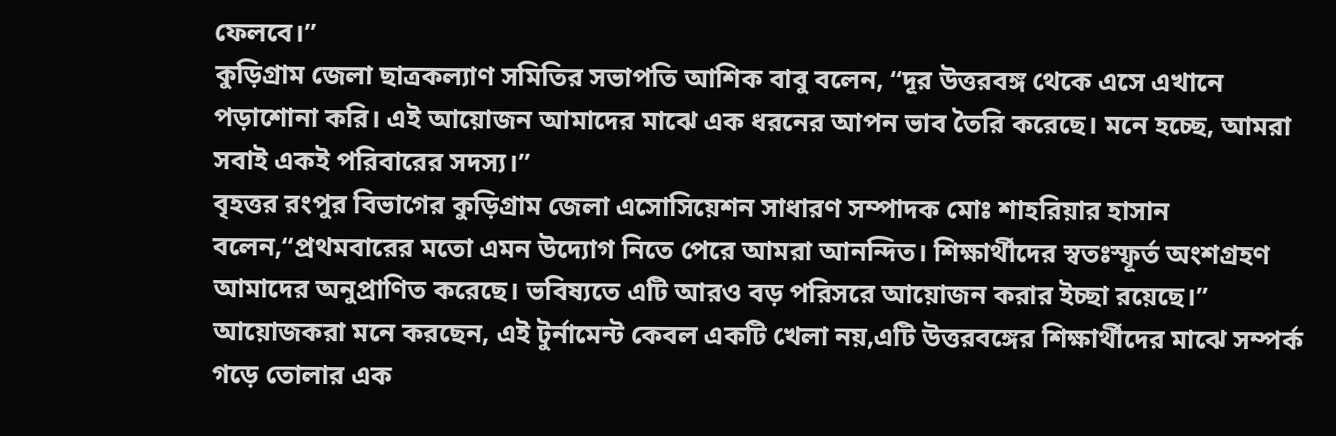ফেলবে।”
কুড়িগ্রাম জেলা ছাত্রকল্যাণ সমিতির সভাপতি আশিক বাবু বলেন, “দূর উত্তরবঙ্গ থেকে এসে এখানে পড়াশোনা করি। এই আয়োজন আমাদের মাঝে এক ধরনের আপন ভাব তৈরি করেছে। মনে হচ্ছে, আমরা সবাই একই পরিবারের সদস্য।”
বৃহত্তর রংপুর বিভাগের কুড়িগ্রাম জেলা এসোসিয়েশন সাধারণ সম্পাদক মোঃ শাহরিয়ার হাসান বলেন,“প্রথমবারের মতো এমন উদ্যোগ নিতে পেরে আমরা আনন্দিত। শিক্ষার্থীদের স্বতঃস্ফূর্ত অংশগ্রহণ আমাদের অনুপ্রাণিত করেছে। ভবিষ্যতে এটি আরও বড় পরিসরে আয়োজন করার ইচ্ছা রয়েছে।”
আয়োজকরা মনে করছেন, এই টুর্নামেন্ট কেবল একটি খেলা নয়,এটি উত্তরবঙ্গের শিক্ষার্থীদের মাঝে সম্পর্ক গড়ে তোলার এক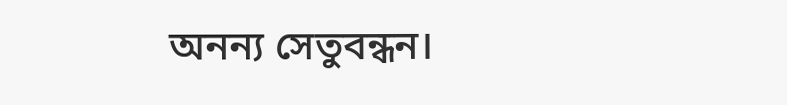অনন্য সেতুবন্ধন।